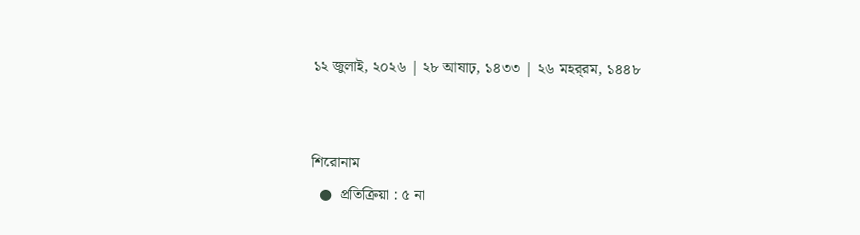১২ জুলাই, ২০২৬ | ২৮ আষাঢ়, ১৪৩৩ | ২৬ মহর্‌রম, ১৪৪৮


শিরোনাম
  ●  প্রতিক্রিয়া : ৫ না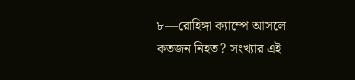৮—রোহিঙ্গা ক্যাম্পে আসলে কতজন নিহত? সংখ্যার এই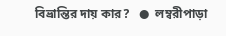বিভ্রান্তির দায় কার?   ●  লম্বরীপাড়া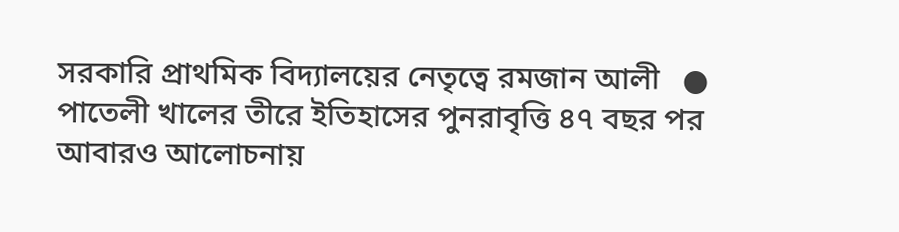সরকারি প্রাথমিক বিদ্যালয়ের নেতৃত্বে রমজান আলী   ●  পাতেলী খালের তীরে ইতিহাসের পুনরাবৃত্তি ৪৭ বছর পর আবারও আলোচনায়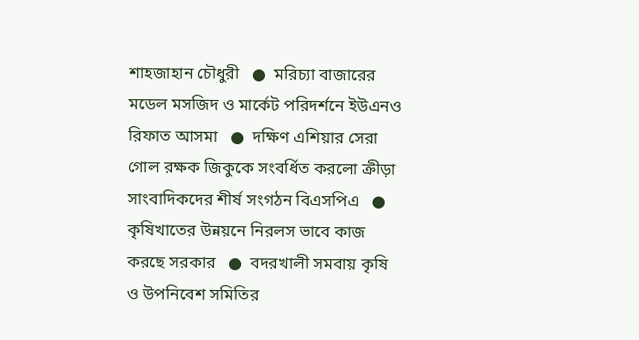শাহজাহান চৌধুরী   ●  মরিচ্যা বাজারের মডেল মসজিদ ও মার্কেট পরিদর্শনে ইউএনও রিফাত আসমা   ●  দক্ষিণ এশিয়ার সেরা গোল রক্ষক জিকুকে সংবর্ধিত করলো ক্রীড়া সাংবাদিকদের শীর্ষ সংগঠন বিএসপিএ   ●  কৃষিখাতের উন্নয়নে নিরলস ভাবে কাজ করছে সরকার   ●  বদরখালী সমবায় কৃষি ও উপনিবেশ সমিতির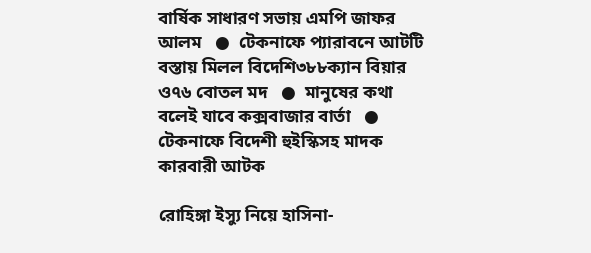বার্ষিক সাধারণ সভায় এমপি জাফর আলম   ●  টেকনাফে প্যারাবনে আটটি বস্তায় মিলল বিদেশি৩৮৮ক্যান বিয়ার ও৭৬ বোতল মদ   ●  মানুষের কথা বলেই যাবে কক্সবাজার বার্তা   ●  টেকনাফে বিদেশী হুইস্কিসহ মাদক কারবারী আটক

রোহিঙ্গা ইস্যু নিয়ে হাসিনা-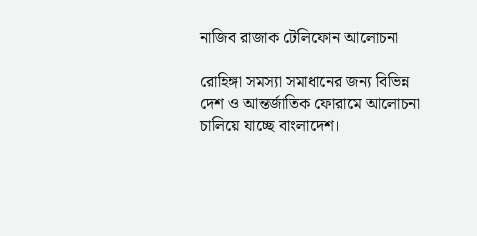নাজিব রাজাক টেলিফোন আলোচনা

রোহিঙ্গা সমস্যা সমাধানের জন্য বিভিন্ন দেশ ও আন্তর্জাতিক ফোরামে আলোচনা চালিয়ে যাচ্ছে বাংলাদেশ।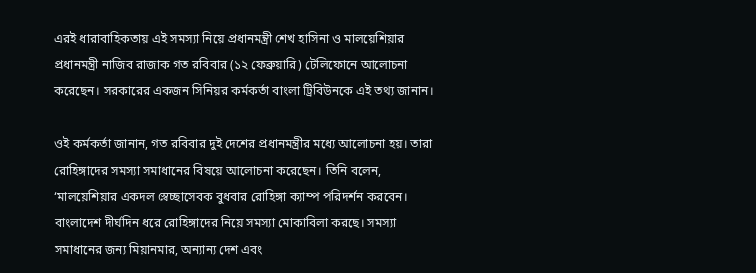এরই ধারাবাহিকতায় এই সমস্যা নিয়ে প্রধানমন্ত্রী শেখ হাসিনা ও মালয়েশিয়ার প্রধানমন্ত্রী নাজিব রাজাক গত রবিবার (১২ ফেব্রুয়ারি) টেলিফোনে আলোচনা করেছেন। সরকারের একজন সিনিয়র কর্মকর্তা বাংলা ট্রিবিউনকে এই তথ্য জানান।

ওই কর্মকর্তা জানান, গত রবিবার দুই দেশের প্রধানমন্ত্রীর মধ্যে আলোচনা হয়। তারা রোহিঙ্গাদের সমস্যা সমাধানের বিষয়ে আলোচনা করেছেন। তিনি বলেন, ‘মালয়েশিয়ার একদল স্বেচ্ছাসেবক বুধবার রোহিঙ্গা ক্যাম্প পরিদর্শন করবেন। বাংলাদেশ দীর্ঘদিন ধরে রোহিঙ্গাদের নিয়ে সমস্যা মোকাবিলা করছে। সমস্যা সমাধানের জন্য মিয়ানমার, অন্যান্য দেশ এবং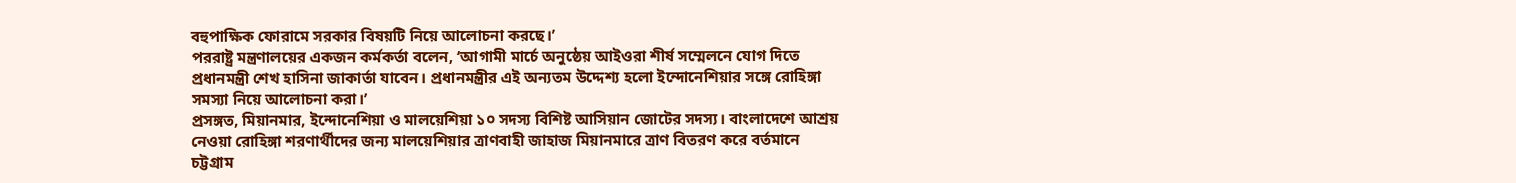বহুপাক্ষিক ফোরামে সরকার বিষয়টি নিয়ে আলোচনা করছে।’
পররাষ্ট্র মন্ত্রণালয়ের একজন কর্মকর্তা বলেন, ‘আগামী মার্চে অনুষ্ঠেয় আইওরা শীর্ষ সম্মেলনে যোগ দিতে প্রধানমন্ত্রী শেখ হাসিনা জাকার্তা যাবেন। প্রধানমন্ত্রীর এই অন্যতম উদ্দেশ্য হলো ইন্দোনেশিয়ার সঙ্গে রোহিঙ্গা সমস্যা নিয়ে আলোচনা করা।’
প্রসঙ্গত, মিয়ানমার, ইন্দোনেশিয়া ও মালয়েশিয়া ১০ সদস্য বিশিষ্ট আসিয়ান জোটের সদস্য। বাংলাদেশে আশ্রয় নেওয়া রোহিঙ্গা শরণার্থীদের জন্য মালয়েশিয়ার ত্রাণবাহী জাহাজ মিয়ানমারে ত্রাণ বিতরণ করে বর্তমানে চট্টগ্রাম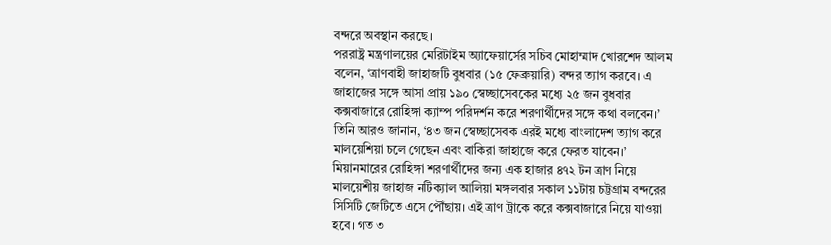বন্দরে অবস্থান করছে।
পররাষ্ট্র মন্ত্রণালয়ের মেরিটাইম অ্যাফেয়ার্সের সচিব মোহাম্মাদ খোরশেদ আলম বলেন, ‘ত্রাণবাহী জাহাজটি বুধবার (১৫ ফেব্রুয়ারি) বন্দর ত্যাগ করবে। এ জাহাজের সঙ্গে আসা প্রায় ১৯০ স্বেচ্ছাসেবকের মধ্যে ২৫ জন বুধবার কক্সবাজারে রোহিঙ্গা ক্যাম্প পরিদর্শন করে শরণার্থীদের সঙ্গে কথা বলবেন।’ তিনি আরও জানান, ‘৪৩ জন স্বেচ্ছাসেবক এরই মধ্যে বাংলাদেশ ত্যাগ করে মালয়েশিয়া চলে গেছেন এবং বাকিরা জাহাজে করে ফেরত যাবেন।’
মিয়ানমারের রোহিঙ্গা শরণার্থীদের জন্য এক হাজার ৪৭২ টন ত্রাণ নিয়ে মালয়েশীয় জাহাজ নটিক্যাল আলিয়া মঙ্গলবার সকাল ১১টায় চট্টগ্রাম বন্দরের সিসিটি জেটিতে এসে পৌঁছায়। এই ত্রাণ ট্রাকে করে কক্সবাজারে নিয়ে যাওয়া হবে। গত ৩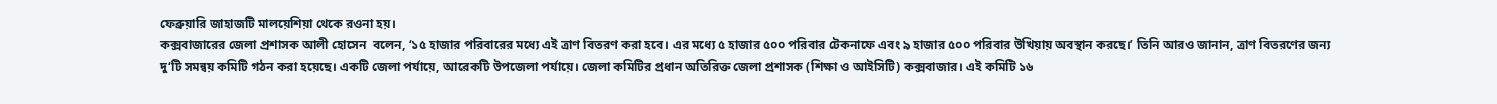ফেব্রুয়ারি জাহাজটি মালয়েশিয়া থেকে রওনা হয়।
কক্সবাজারের জেলা প্রশাসক আলী হোসেন  বলেন, ‘১৫ হাজার পরিবারের মধ্যে এই ত্রাণ বিতরণ করা হবে। এর মধ্যে ৫ হাজার ৫০০ পরিবার টেকনাফে এবং ৯ হাজার ৫০০ পরিবার উখিয়ায় অবস্থান করছে।’ তিনি আরও জানান, ত্রাণ বিতরণের জন্য দু‘টি সমন্বয় কমিটি গঠন করা হয়েছে। একটি জেলা পর্যায়ে, আরেকটি উপজেলা পর্যায়ে। জেলা কমিটির প্রধান অতিরিক্ত জেলা প্রশাসক (শিক্ষা ও আইসিটি) কক্সবাজার। এই কমিটি ১৬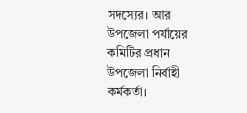সদস্যের। আর উপজেলা পর্যায়ের কমিটির প্রধান উপজেলা নির্বাহী কর্মকর্তা।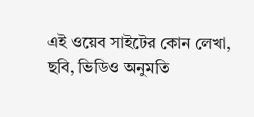এই ওয়েব সাইটের কোন লেখা, ছবি, ভিডিও অনুমতি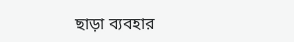ছাড়া ব্যবহার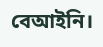বেআইনি।